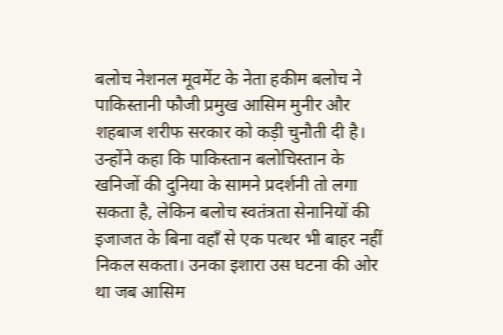बलोच नेशनल मूवमेंट के नेता हकीम बलोच ने पाकिस्तानी फौजी प्रमुख आसिम मुनीर और शहबाज शरीफ सरकार को कड़ी चुनौती दी है। उन्होंने कहा कि पाकिस्तान बलोचिस्तान के खनिजों की दुनिया के सामने प्रदर्शनी तो लगा सकता है, लेकिन बलोच स्वतंत्रता सेनानियों की इजाजत के बिना वहाँ से एक पत्थर भी बाहर नहीं निकल सकता। उनका इशारा उस घटना की ओर था जब आसिम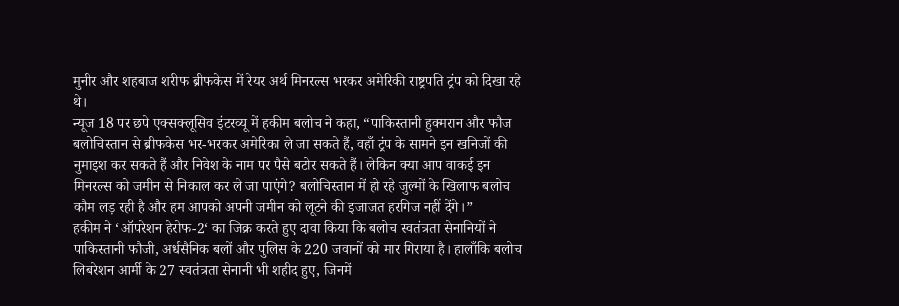मुनीर और शहबाज शरीफ ब्रीफकेस में रेयर अर्थ मिनरल्स भरकर अमेरिकी राष्ट्रपति ट्रंप को दिखा रहे थे।
न्यूज 18 पर छपे एक्सक्लूसिव इंटरव्यू में हकीम बलोच ने कहा, “पाकिस्तानी हुक्मरान और फौज बलोचिस्तान से ब्रीफकेस भर-भरकर अमेरिका ले जा सकते हैं, वहाँ ट्रंप के सामने इन खनिजों की नुमाइश कर सकते हैं और निवेश के नाम पर पैसे बटोर सकते हैं। लेकिन क्या आप वाकई इन मिनरल्स को जमीन से निकाल कर ले जा पाएंगे? बलोचिस्तान में हो रहे जुल्मों के खिलाफ बलोच कौम लड़ रही है और हम आपको अपनी जमीन को लूटने की इजाजत हरगिज नहीं देंगे।”
हकीम ने ‘ऑपरेशन हेरोफ-2‘ का जिक्र करते हुए दावा किया कि बलोच स्वतंत्रता सेनानियों ने पाकिस्तानी फौजी, अर्धसैनिक बलों और पुलिस के 220 जवानों को मार गिराया है। हालाँकि बलोच लिबरेशन आर्मी के 27 स्वतंत्रता सेनानी भी शहीद हुए, जिनमें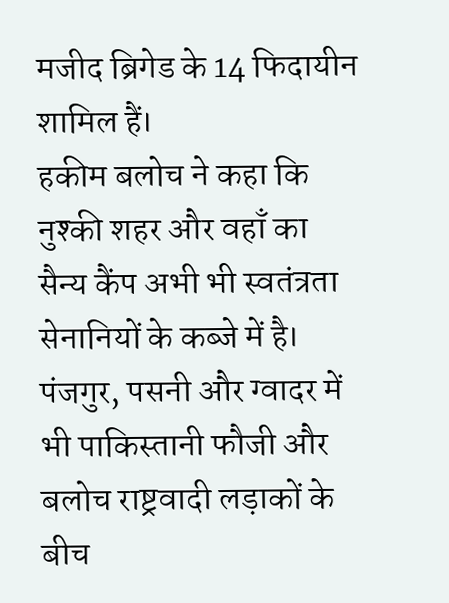मजीद ब्रिगेड के 14 फिदायीन शामिल हैं।
हकीम बलोच ने कहा कि नुश्की शहर और वहाँ का सैन्य कैंप अभी भी स्वतंत्रता सेनानियों के कब्जे में है। पंजगुर, पसनी और ग्वादर में भी पाकिस्तानी फौजी और बलोच राष्ट्रवादी लड़ाकों के बीच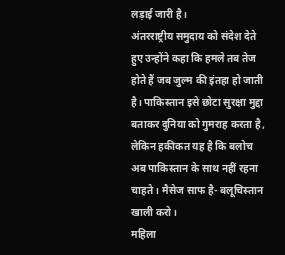लड़ाई जारी है।
अंतरराष्ट्रीय समुदाय को संदेश देते हुए उन्होंने कहा कि हमले तब तेज होते हैं जब जुल्म की इंतहा हो जाती है। पाकिस्तान इसे छोटा सुरक्षा मुद्दा बताकर दुनिया को गुमराह करता है, लेकिन हकीकत यह है कि बलोच अब पाकिस्तान के साथ नहीं रहना चाहते। मैसेज साफ है- बलूचिस्तान खाली करो।
महिला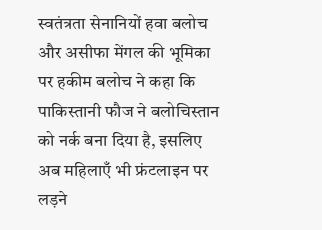स्वतंत्रता सेनानियों हवा बलोच और असीफा मेंगल की भूमिका पर हकीम बलोच ने कहा कि पाकिस्तानी फौज ने बलोचिस्तान को नर्क बना दिया है, इसलिए अब महिलाएँ भी फ्रंटलाइन पर लड़ने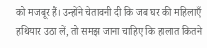को मजबूर हैं। उन्होंने चेतावनी दी कि जब घर की महिलाएँ हथियार उठा लें, तो समझ जाना चाहिए कि हालात कितने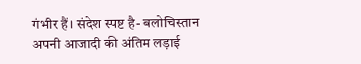गंभीर हैं। संदेश स्पष्ट है- बलोचिस्तान अपनी आजादी की अंतिम लड़ाई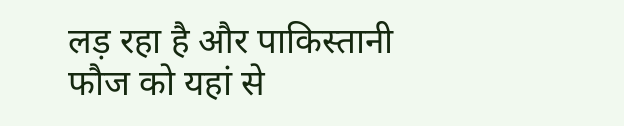लड़ रहा है और पाकिस्तानी फौज को यहां से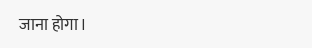जाना होगा।